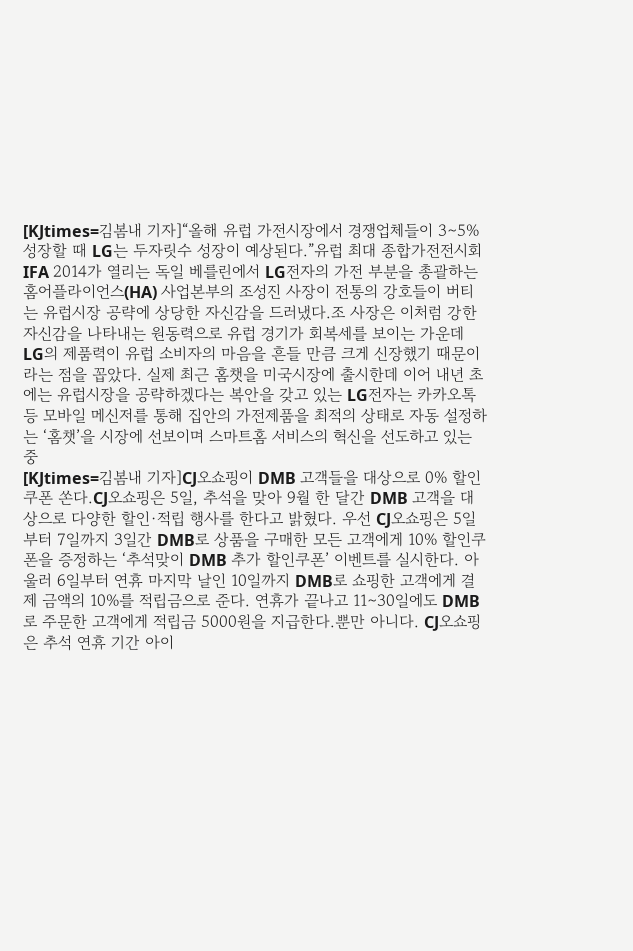[KJtimes=김봄내 기자]“올해 유럽 가전시장에서 경쟁업체들이 3∼5% 성장할 때 LG는 두자릿수 성장이 예상된다.”유럽 최대 종합가전전시회 IFA 2014가 열리는 독일 베를린에서 LG전자의 가전 부분을 총괄하는 홈어플라이언스(HA) 사업본부의 조성진 사장이 전통의 강호들이 버티는 유럽시장 공략에 상당한 자신감을 드러냈다.조 사장은 이처럼 강한 자신감을 나타내는 원동력으로 유럽 경기가 회복세를 보이는 가운데 LG의 제품력이 유럽 소비자의 마음을 흔들 만큼 크게 신장했기 때문이라는 점을 꼽았다. 실제 최근 홈챗을 미국시장에 출시한데 이어 내년 초에는 유럽시장을 공략하겠다는 복안을 갖고 있는 LG전자는 카카오톡 등 모바일 메신저를 통해 집안의 가전제품을 최적의 상태로 자동 설정하는 ‘홈챗’을 시장에 선보이며 스마트홈 서비스의 혁신을 선도하고 있는 중
[KJtimes=김봄내 기자]CJ오쇼핑이 DMB 고객들을 대상으로 0% 할인쿠폰 쏜다.CJ오쇼핑은 5일, 추석을 맞아 9월 한 달간 DMB 고객을 대상으로 다양한 할인·적립 행사를 한다고 밝혔다. 우선 CJ오쇼핑은 5일부터 7일까지 3일간 DMB로 상품을 구매한 모든 고객에게 10% 할인쿠폰을 증정하는 ‘추석맞이 DMB 추가 할인쿠폰’ 이벤트를 실시한다. 아울러 6일부터 연휴 마지막 날인 10일까지 DMB로 쇼핑한 고객에게 결제 금액의 10%를 적립금으로 준다. 연휴가 끝나고 11∼30일에도 DMB로 주문한 고객에게 적립금 5000원을 지급한다.뿐만 아니다. CJ오쇼핑은 추석 연휴 기간 아이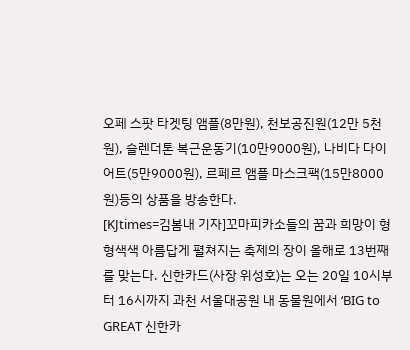오페 스팟 타겟팅 앰플(8만원), 천보공진원(12만 5천원), 슬렌더톤 복근운동기(10만9000원), 나비다 다이어트(5만9000원), 르페르 앰플 마스크팩(15만8000원)등의 상품을 방송한다.
[KJtimes=김봄내 기자]꼬마피카소들의 꿈과 희망이 형형색색 아름답게 펼쳐지는 축제의 장이 올해로 13번째를 맞는다. 신한카드(사장 위성호)는 오는 20일 10시부터 16시까지 과천 서울대공원 내 동물원에서 ‘BIG to GREAT 신한카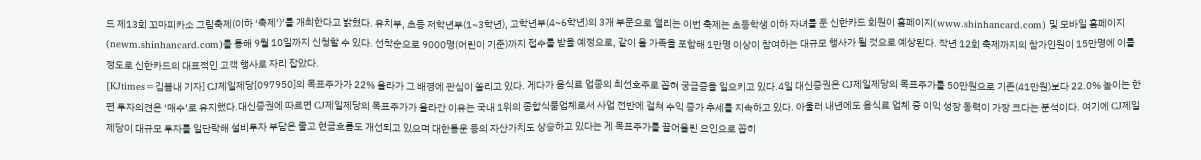드 제13회 꼬마피카소 그림축제(이하 ‘축제’)’를 개최한다고 밝혔다. 유치부, 초등 저학년부(1~3학년), 고학년부(4~6학년)의 3개 부문으로 열리는 이번 축제는 초등학생 이하 자녀를 둔 신한카드 회원이 홈페이지(www.shinhancard.com) 및 모바일 홈페이지(newm.shinhancard.com)를 통해 9월 10일까지 신청할 수 있다. 선착순으로 9000명(어린이 기준)까지 접수를 받을 예정으로, 같이 올 가족을 포함해 1만명 이상이 참여하는 대규모 행사가 될 것으로 예상된다. 작년 12회 축제까지의 참가인원이 15만명에 이를 정도로 신한카드의 대표적인 고객 행사로 자리 잡았다.
[KJtimes=김봄내 기자] CJ제일제당[097950]의 목표주가가 22% 올라가 그 배경에 관심이 쏠리고 있다. 게다가 음식료 업종의 최선호주로 꼽혀 궁금증을 일으키고 있다.4일 대신증권은 CJ제일제당의 목표주가를 50만원으로 기존(41만원)보다 22.0% 높이는 한편 투자의견은 ‘매수’로 유지했다.대신증권에 따르면 CJ제일제당의 목표주가가 올라간 이유는 국내 1위의 종합식품업체로서 사업 전반에 걸쳐 수익 증가 추세를 지속하고 있다. 아울러 내년에도 음식료 업체 중 이익 성장 동력이 가장 크다는 분석이다. 여기에 CJ제일제당이 대규모 투자를 일단락해 설비투자 부담은 줄고 현금흐름도 개선되고 있으며 대한통운 등의 자산가치도 상승하고 있다는 게 목표주가를 끌어올린 요인으로 꼽히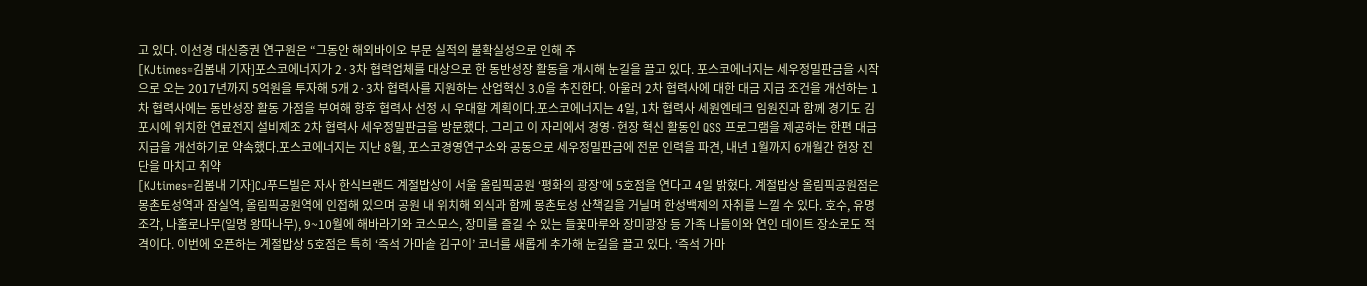고 있다. 이선경 대신증권 연구원은 “그동안 해외바이오 부문 실적의 불확실성으로 인해 주
[KJtimes=김봄내 기자]포스코에너지가 2·3차 협력업체를 대상으로 한 동반성장 활동을 개시해 눈길을 끌고 있다. 포스코에너지는 세우정밀판금을 시작으로 오는 2017년까지 5억원을 투자해 5개 2·3차 협력사를 지원하는 산업혁신 3.0을 추진한다. 아울러 2차 협력사에 대한 대금 지급 조건을 개선하는 1차 협력사에는 동반성장 활동 가점을 부여해 향후 협력사 선정 시 우대할 계획이다.포스코에너지는 4일, 1차 협력사 세원엔테크 임원진과 함께 경기도 김포시에 위치한 연료전지 설비제조 2차 협력사 세우정밀판금을 방문했다. 그리고 이 자리에서 경영·현장 혁신 활동인 QSS 프로그램을 제공하는 한편 대금 지급을 개선하기로 약속했다.포스코에너지는 지난 8월, 포스코경영연구소와 공동으로 세우정밀판금에 전문 인력을 파견, 내년 1월까지 6개월간 현장 진단을 마치고 취약
[KJtimes=김봄내 기자]CJ푸드빌은 자사 한식브랜드 계절밥상이 서울 올림픽공원 ‘평화의 광장’에 5호점을 연다고 4일 밝혔다. 계절밥상 올림픽공원점은 몽촌토성역과 잠실역, 올림픽공원역에 인접해 있으며 공원 내 위치해 외식과 함께 몽촌토성 산책길을 거닐며 한성백제의 자취를 느낄 수 있다. 호수, 유명 조각, 나홀로나무(일명 왕따나무), 9~10월에 해바라기와 코스모스, 장미를 즐길 수 있는 들꽃마루와 장미광장 등 가족 나들이와 연인 데이트 장소로도 적격이다. 이번에 오픈하는 계절밥상 5호점은 특히 ‘즉석 가마솥 김구이’ 코너를 새롭게 추가해 눈길을 끌고 있다. ‘즉석 가마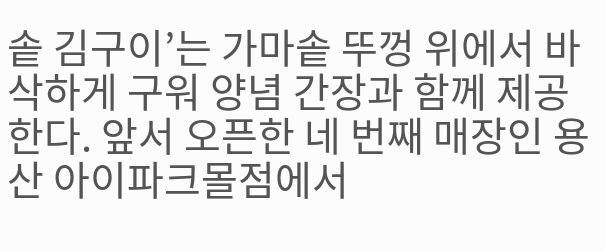솥 김구이’는 가마솥 뚜껑 위에서 바삭하게 구워 양념 간장과 함께 제공한다. 앞서 오픈한 네 번째 매장인 용산 아이파크몰점에서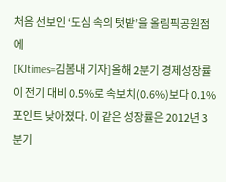처음 선보인 ‘도심 속의 텃밭’을 올림픽공원점에
[KJtimes=김봄내 기자]올해 2분기 경제성장률이 전기 대비 0.5%로 속보치(0.6%)보다 0.1%포인트 낮아졌다. 이 같은 성장률은 2012년 3분기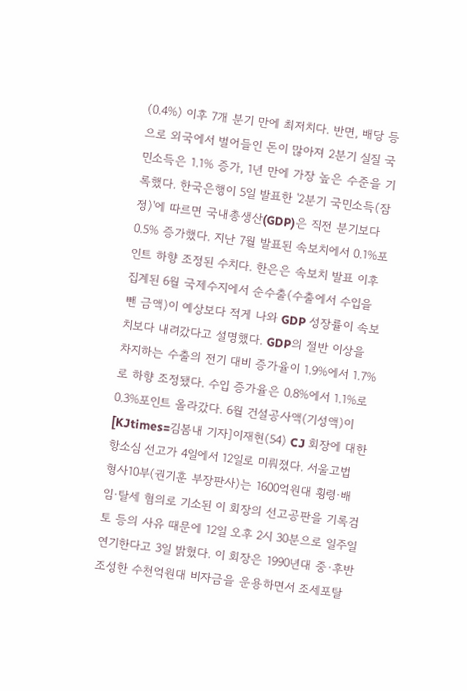(0.4%) 이후 7개 분기 만에 최저치다. 반면, 배당 등으로 외국에서 벌어들인 돈이 많아져 2분기 실질 국민소득은 1.1% 증가, 1년 만에 가장 높은 수준을 기록했다. 한국은행이 5일 발표한 '2분기 국민소득(잠정)'에 따르면 국내총생산(GDP)은 직전 분기보다 0.5% 증가했다. 지난 7월 발표된 속보치에서 0.1%포인트 하향 조정된 수치다. 한은은 속보치 발표 이후 집계된 6월 국제수지에서 순수출(수출에서 수입을 뺀 금액)이 예상보다 적게 나와 GDP 성장률이 속보치보다 내려갔다고 설명했다. GDP의 절반 이상을 차지하는 수출의 전기 대비 증가율이 1.9%에서 1.7%로 하향 조정됐다. 수입 증가율은 0.8%에서 1.1%로 0.3%포인트 올라갔다. 6월 건설공사액(기성액)이
[KJtimes=김봄내 기자]이재현(54) CJ 회장에 대한 항소심 선고가 4일에서 12일로 미뤄졌다. 서울고법 형사10부(권기훈 부장판사)는 1600억원대 횡령·배임·탈세 혐의로 기소된 이 회장의 선고공판을 기록검토 등의 사유 때문에 12일 오후 2시 30분으로 일주일 연기한다고 3일 밝혔다. 이 회장은 1990년대 중·후반 조성한 수천억원대 비자금을 운용하면서 조세포탈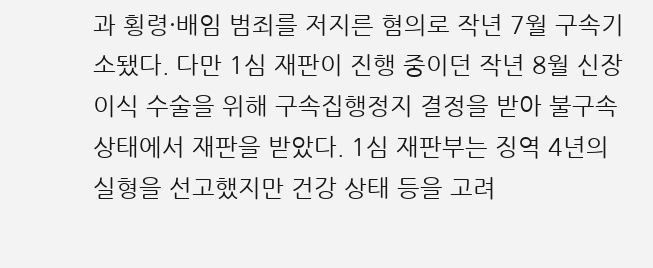과 횡령·배임 범죄를 저지른 혐의로 작년 7월 구속기소됐다. 다만 1심 재판이 진행 중이던 작년 8월 신장이식 수술을 위해 구속집행정지 결정을 받아 불구속 상태에서 재판을 받았다. 1심 재판부는 징역 4년의 실형을 선고했지만 건강 상태 등을 고려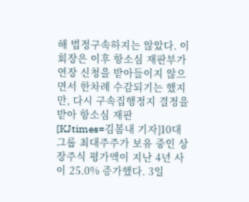해 법정구속하지는 않았다. 이 회장은 이후 항소심 재판부가 연장 신청을 받아들이지 않으면서 한차례 수감되기는 했지만, 다시 구속집행정지 결정을 받아 항소심 재판
[KJtimes=김봄내 기자]10대 그룹 최대주주가 보유 중인 상장주식 평가액이 지난 4년 사이 25.0% 증가했다. 3일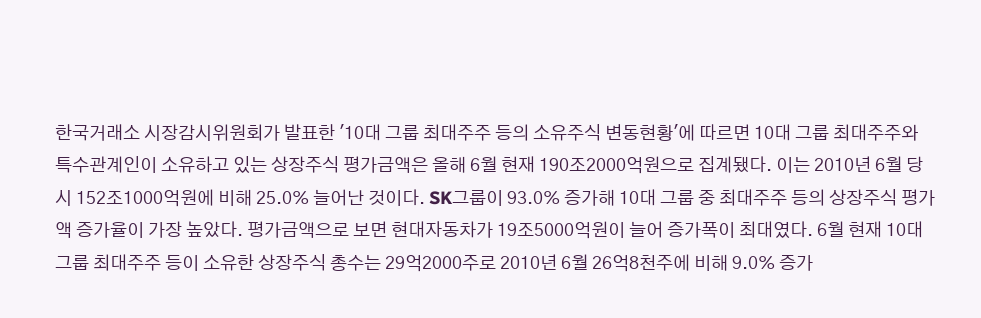한국거래소 시장감시위원회가 발표한 '10대 그룹 최대주주 등의 소유주식 변동현황'에 따르면 10대 그룹 최대주주와 특수관계인이 소유하고 있는 상장주식 평가금액은 올해 6월 현재 190조2000억원으로 집계됐다. 이는 2010년 6월 당시 152조1000억원에 비해 25.0% 늘어난 것이다. SK그룹이 93.0% 증가해 10대 그룹 중 최대주주 등의 상장주식 평가액 증가율이 가장 높았다. 평가금액으로 보면 현대자동차가 19조5000억원이 늘어 증가폭이 최대였다. 6월 현재 10대 그룹 최대주주 등이 소유한 상장주식 총수는 29억2000주로 2010년 6월 26억8천주에 비해 9.0% 증가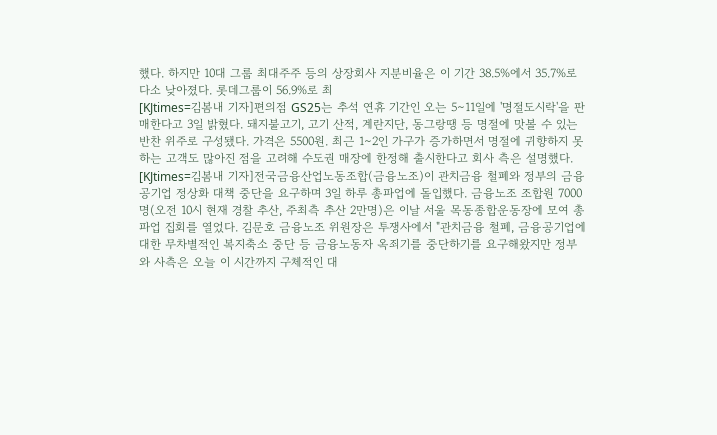했다. 하지만 10대 그룹 최대주주 등의 상장회사 지분비율은 이 기간 38.5%에서 35.7%로 다소 낮아졌다. 롯데그룹이 56.9%로 최
[KJtimes=김봄내 기자]편의점 GS25는 추석 연휴 기간인 오는 5∼11일에 '명절도시락'을 판매한다고 3일 밝혔다. 돼지불고기, 고기 산적, 계란지단, 동그랑땡 등 명절에 맛볼 수 있는 반찬 위주로 구성됐다. 가격은 5500원. 최근 1∼2인 가구가 증가하면서 명절에 귀향하지 못하는 고객도 많아진 점을 고려해 수도권 매장에 한정해 출시한다고 회사 측은 설명했다.
[KJtimes=김봄내 기자]전국금융산업노동조합(금융노조)이 관치금융 철폐와 정부의 금융공기업 정상화 대책 중단을 요구하며 3일 하루 총파업에 돌입했다. 금융노조 조합원 7000명(오전 10시 현재 경찰 추산, 주최측 추산 2만명)은 이날 서울 목동종합운동장에 모여 총파업 집회를 열었다. 김문호 금융노조 위원장은 투쟁사에서 "관치금융 철폐, 금융공기업에 대한 무차별적인 복지축소 중단 등 금융노동자 옥죄기를 중단하기를 요구해왔지만 정부와 사측은 오늘 이 시간까지 구체적인 대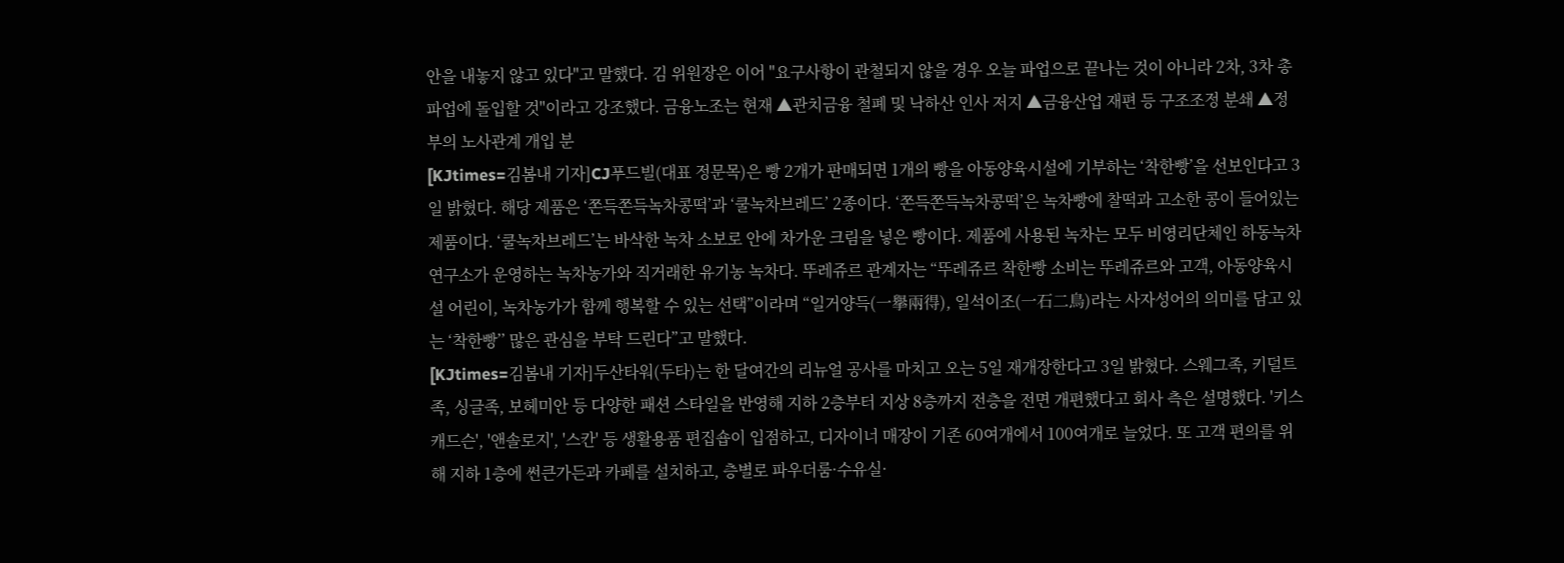안을 내놓지 않고 있다"고 말했다. 김 위원장은 이어 "요구사항이 관철되지 않을 경우 오늘 파업으로 끝나는 것이 아니라 2차, 3차 총파업에 돌입할 것"이라고 강조했다. 금융노조는 현재 ▲관치금융 철폐 및 낙하산 인사 저지 ▲금융산업 재편 등 구조조정 분쇄 ▲정부의 노사관계 개입 분
[KJtimes=김봄내 기자]CJ푸드빌(대표 정문목)은 빵 2개가 판매되면 1개의 빵을 아동양육시설에 기부하는 ‘착한빵’을 선보인다고 3일 밝혔다. 해당 제품은 ‘쫀득쫀득녹차콩떡’과 ‘쿨녹차브레드’ 2종이다. ‘쫀득쫀득녹차콩떡’은 녹차빵에 찰떡과 고소한 콩이 들어있는 제품이다. ‘쿨녹차브레드’는 바삭한 녹차 소보로 안에 차가운 크림을 넣은 빵이다. 제품에 사용된 녹차는 모두 비영리단체인 하동녹차연구소가 운영하는 녹차농가와 직거래한 유기농 녹차다. 뚜레쥬르 관계자는 “뚜레쥬르 착한빵 소비는 뚜레쥬르와 고객, 아동양육시설 어린이, 녹차농가가 함께 행복할 수 있는 선택”이라며 “일거양득(一擧兩得), 일석이조(一石二鳥)라는 사자성어의 의미를 담고 있는 ‘착한빵’’ 많은 관심을 부탁 드린다”고 말했다.
[KJtimes=김봄내 기자]두산타워(두타)는 한 달여간의 리뉴얼 공사를 마치고 오는 5일 재개장한다고 3일 밝혔다. 스웨그족, 키덜트족, 싱글족, 보헤미안 등 다양한 패션 스타일을 반영해 지하 2층부터 지상 8층까지 전층을 전면 개편했다고 회사 측은 설명했다. '키스캐드슨', '앤솔로지', '스칸' 등 생활용품 편집숍이 입점하고, 디자이너 매장이 기존 60여개에서 100여개로 늘었다. 또 고객 편의를 위해 지하 1층에 썬큰가든과 카페를 설치하고, 층별로 파우더룸·수유실·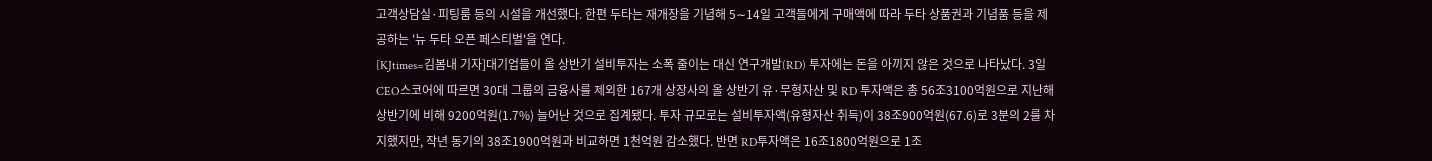고객상담실·피팅룸 등의 시설을 개선했다. 한편 두타는 재개장을 기념해 5∼14일 고객들에게 구매액에 따라 두타 상품권과 기념품 등을 제공하는 '뉴 두타 오픈 페스티벌'을 연다.
[KJtimes=김봄내 기자]대기업들이 올 상반기 설비투자는 소폭 줄이는 대신 연구개발(RD) 투자에는 돈을 아끼지 않은 것으로 나타났다. 3일 CEO스코어에 따르면 30대 그룹의 금융사를 제외한 167개 상장사의 올 상반기 유·무형자산 및 RD 투자액은 총 56조3100억원으로 지난해 상반기에 비해 9200억원(1.7%) 늘어난 것으로 집계됐다. 투자 규모로는 설비투자액(유형자산 취득)이 38조900억원(67.6)로 3분의 2를 차지했지만, 작년 동기의 38조1900억원과 비교하면 1천억원 감소했다. 반면 RD투자액은 16조1800억원으로 1조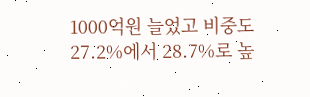1000억원 늘었고 비중도 27.2%에서 28.7%로 높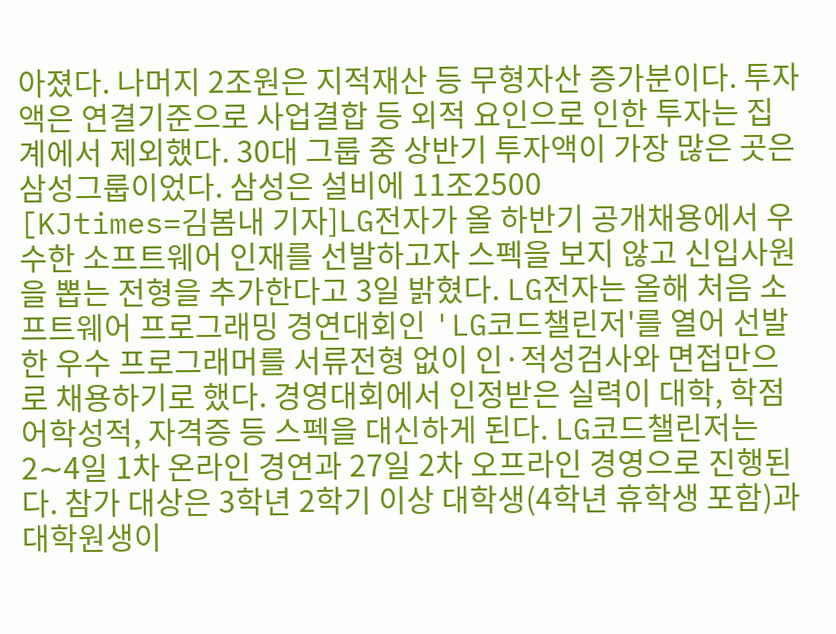아졌다. 나머지 2조원은 지적재산 등 무형자산 증가분이다. 투자액은 연결기준으로 사업결합 등 외적 요인으로 인한 투자는 집계에서 제외했다. 30대 그룹 중 상반기 투자액이 가장 많은 곳은 삼성그룹이었다. 삼성은 설비에 11조2500
[KJtimes=김봄내 기자]LG전자가 올 하반기 공개채용에서 우수한 소프트웨어 인재를 선발하고자 스펙을 보지 않고 신입사원을 뽑는 전형을 추가한다고 3일 밝혔다. LG전자는 올해 처음 소프트웨어 프로그래밍 경연대회인 'LG코드챌린저'를 열어 선발한 우수 프로그래머를 서류전형 없이 인·적성검사와 면접만으로 채용하기로 했다. 경영대회에서 인정받은 실력이 대학, 학점 어학성적, 자격증 등 스펙을 대신하게 된다. LG코드챌린저는 2∼4일 1차 온라인 경연과 27일 2차 오프라인 경영으로 진행된다. 참가 대상은 3학년 2학기 이상 대학생(4학년 휴학생 포함)과 대학원생이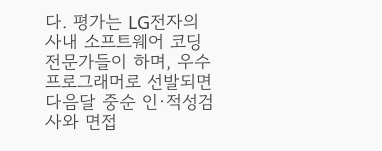다. 평가는 LG전자의 사내 소프트웨어 코딩 전문가들이 하며, 우수 프로그래머로 선발되면 다음달 중순 인·적성검사와 면접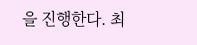을 진행한다. 최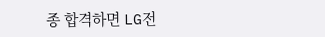종 합격하면 LG전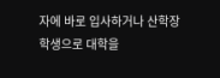자에 바로 입사하거나 산학장학생으로 대학을